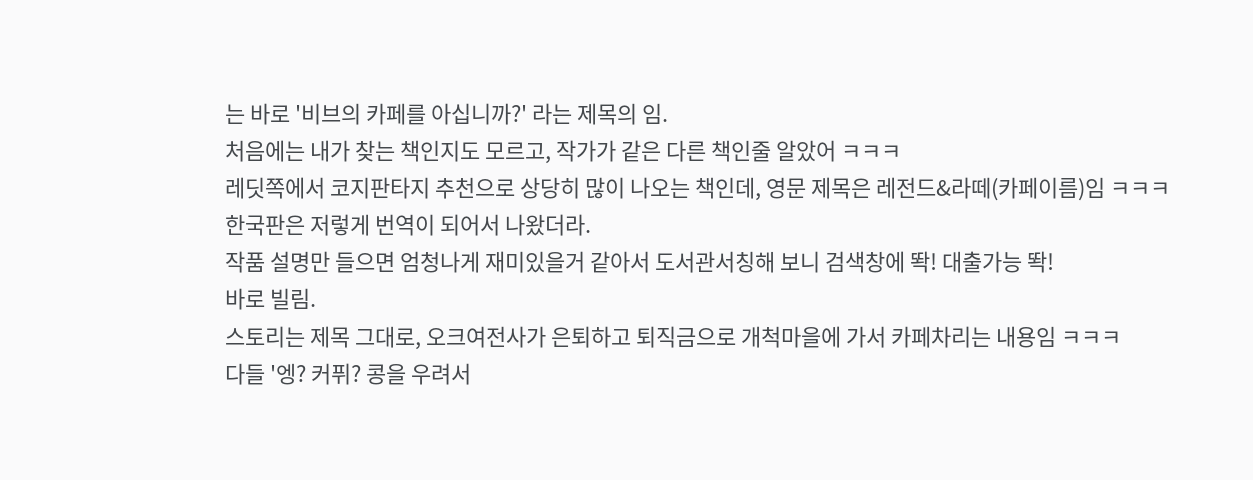는 바로 '비브의 카페를 아십니까?' 라는 제목의 임.
처음에는 내가 찾는 책인지도 모르고, 작가가 같은 다른 책인줄 알았어 ㅋㅋㅋ
레딧쪽에서 코지판타지 추천으로 상당히 많이 나오는 책인데, 영문 제목은 레전드&라떼(카페이름)임 ㅋㅋㅋ
한국판은 저렇게 번역이 되어서 나왔더라.
작품 설명만 들으면 엄청나게 재미있을거 같아서 도서관서칭해 보니 검색창에 똭! 대출가능 똭!
바로 빌림.
스토리는 제목 그대로, 오크여전사가 은퇴하고 퇴직금으로 개척마을에 가서 카페차리는 내용임 ㅋㅋㅋ
다들 '엥? 커퓌? 콩을 우려서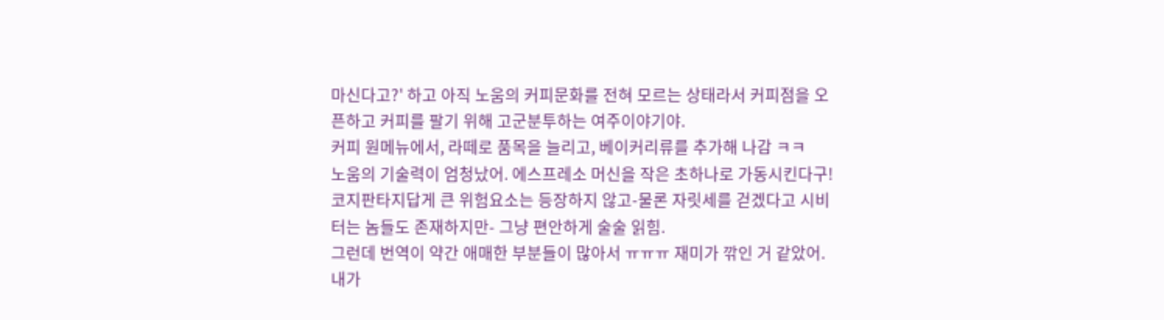마신다고?' 하고 아직 노움의 커피문화를 전혀 모르는 상태라서 커피점을 오픈하고 커피를 팔기 위해 고군분투하는 여주이야기야.
커피 원메뉴에서, 라떼로 품목을 늘리고, 베이커리류를 추가해 나감 ㅋㅋ
노움의 기술력이 엄청났어. 에스프레소 머신을 작은 초하나로 가동시킨다구!
코지판타지답게 큰 위험요소는 등장하지 않고-물론 자릿세를 걷겠다고 시비터는 놈들도 존재하지만- 그냥 편안하게 술술 읽힘.
그런데 번역이 약간 애매한 부분들이 많아서 ㅠㅠㅠ 재미가 깎인 거 같았어.
내가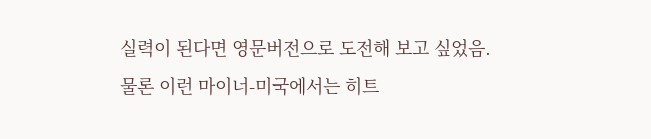실력이 된다면 영문버전으로 도전해 보고 싶었음.
물론 이런 마이너-미국에서는 히트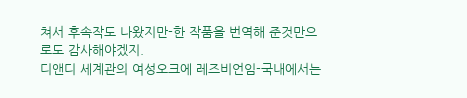쳐서 후속작도 나왔지만-한 작품을 번역해 준것만으로도 감사해야겠지.
디앤디 세계관의 여성오크에 레즈비언임-국내에서는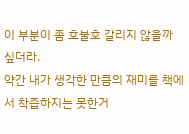이 부분이 좀 호불호 갈리지 않을까 싶더라.
약간 내가 생각한 만큼의 재미를 책에서 착즙하지는 못한거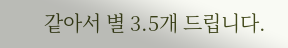같아서 별 3.5개 드립니다.